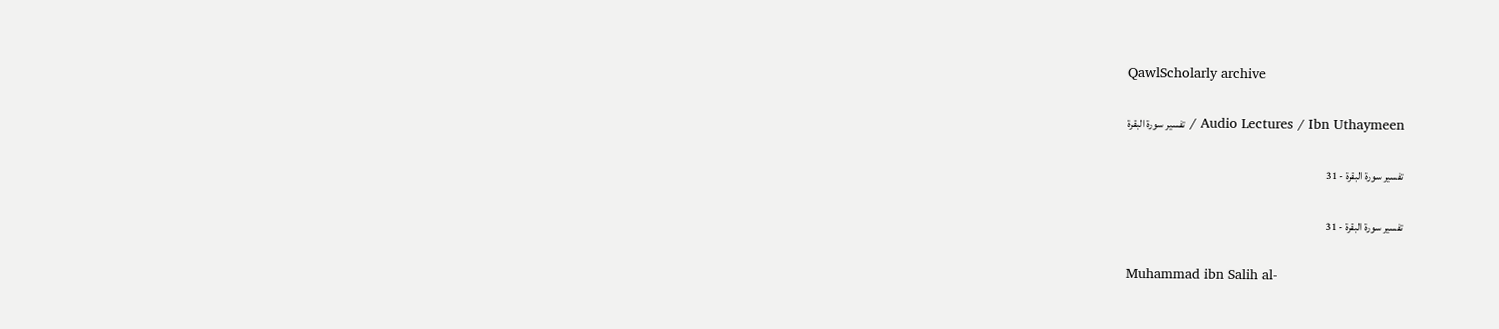QawlScholarly archive

Audio Lectures / Ibn Uthaymeen / تفسير سورة البقرة

تفسير سورة البقرة - 31

تفسير سورة البقرة - 31

Muhammad ibn Salih al-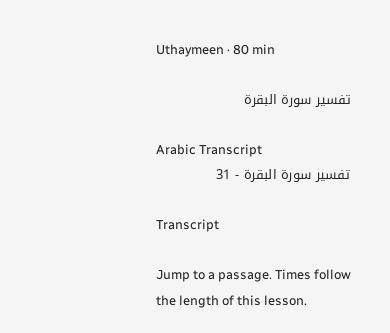Uthaymeen · 80 min

تفسير سورة البقرة

Arabic Transcript
تفسير سورة البقرة - 31

Transcript

Jump to a passage. Times follow the length of this lesson.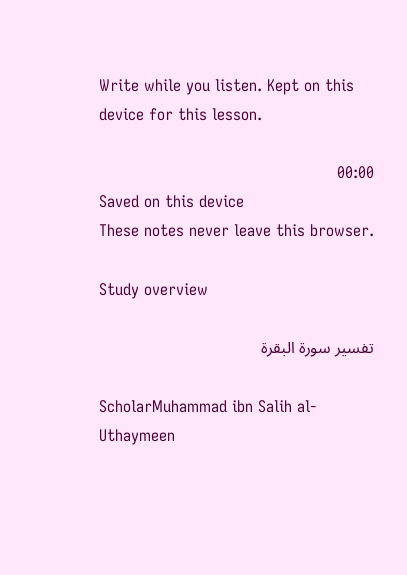Write while you listen. Kept on this device for this lesson.

00:00
Saved on this device
These notes never leave this browser.

Study overview

تفسير سورة البقرة

ScholarMuhammad ibn Salih al-Uthaymeen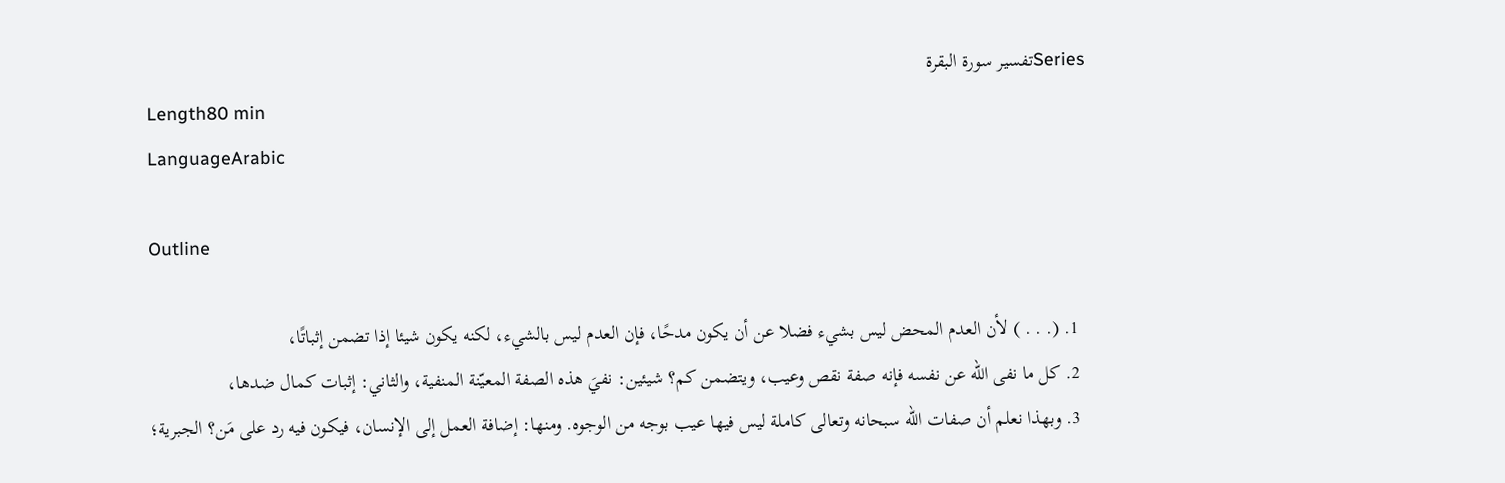Seriesتفسير سورة البقرة
Length80 min
LanguageArabic

Outline

  1. (. . . ) لأن العدم المحض ليس بشيء فضلا عن أن يكون مدحًا، فإن العدم ليس بالشيء، لكنه يكون شيئا إذا تضمن إثباتًا،
  2. كل ما نفى الله عن نفسه فإنه صفة نقص وعيب، ويتضمن كم؟ شيئين: نفيَ هذه الصفة المعيّنة المنفية، والثاني: إثبات كمال ضدها،
  3. وبهذا نعلم أن صفات الله سبحانه وتعالى كاملة ليس فيها عيب بوجه من الوجوه. ومنها: إضافة العمل إلى الإنسان، فيكون فيه رد على مَن؟ الجبرية؛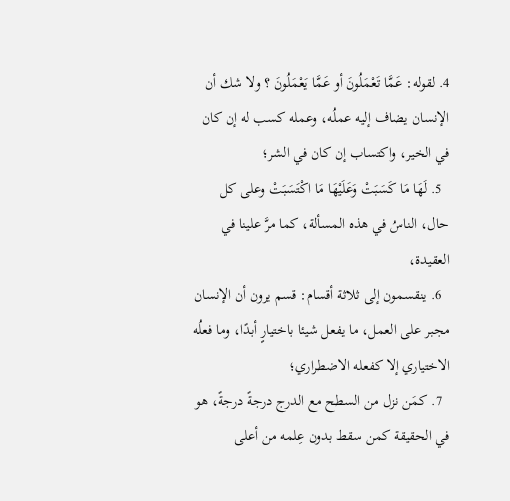4. لقوله: عَمَّا تَعْمَلُونَ أو عَمَّا يَعْمَلُونَ ؟ ولا شك أن الإنسان يضاف إليه عملُه، وعمله كسب له إن كان في الخير، واكتساب إن كان في الشر؛
  5. لَهَا مَا كَسَبَتْ وَعَلَيْهَا مَا اكْتَسَبَتْ وعلى كل حال، الناسُ في هذه المسألة، كما مرَّ علينا في العقيدة،
  6. ينقسمون إلى ثلاثة أقسام: قسم يرون أن الإنسان مجبر على العمل، ما يفعل شيئا باختيارٍ أبدًا، وما فعلُه الاختياري إلا كفعله الاضطراري؛
  7. كمَن نزل من السطح مع الدرج درجةً درجةً، هو في الحقيقة كمن سقط بدون عِلمه من أعلى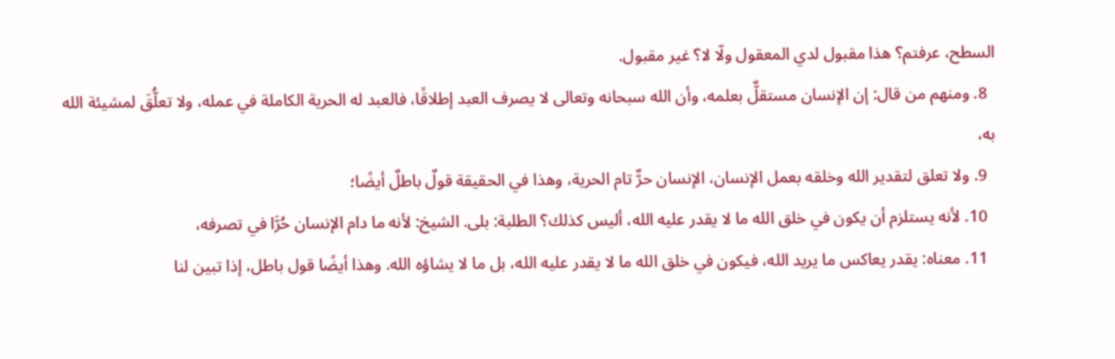السطح، عرفتم؟ هذا مقبول لدي المعقول ولّا لا؟ غير مقبول.
  8. ومنهم من قال: إن الإنسان مستقلٌّ بعلمه، وأن الله سبحانه وتعالى لا يصرف العبد إطلاقًا، فالعبد له الحرية الكاملة في عمله، ولا تعلُّقَ لمشيئة الله به،
  9. ولا تعلق لتقدير الله وخلقه بعمل الإنسان، الإنسان حرٌّ تام الحرية، وهذا في الحقيقة قولٌ باطلٌ أيضًا؛
  10. لأنه يستلزم أن يكون في خلق الله ما لا يقدر عليه الله، أليس كذلك؟ الطلبة: بلى. الشيخ: لأنه ما دام الإنسان حُرَّا في تصرفه،
  11. معناه: يقدر يعاكس ما يريد الله، فيكون في خلق الله ما لا يقدر عليه الله، بل ما لا يشاؤه الله. وهذا أيضًا قول باطل، إذا تبين لنا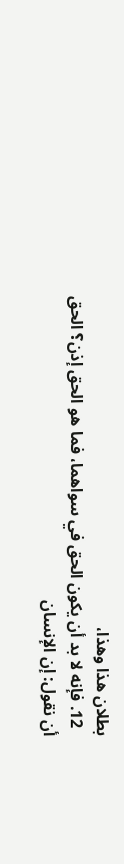بطلان هذا وهذا،
  12. فإنه لا بد أن يكون الحق في سواهما، فما هو الحق إذن؟ الحق أن نقول: إن الإنسان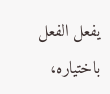يفعل الفعل باختياره،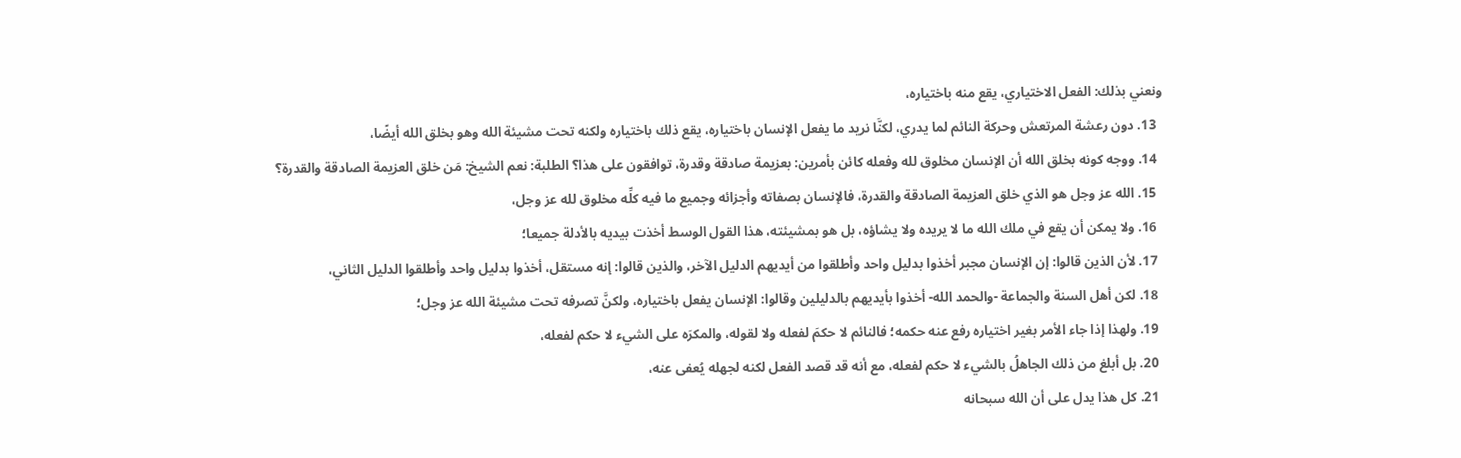ونعني بذلك: الفعل الاختياري، يقع منه باختياره،
  13. دون رعشة المرتعش وحركة النائم لما يدري، لكنَّا نريد ما يفعل الإنسان باختياره، يقع ذلك باختياره ولكنه تحت مشيئة الله وهو بخلق الله أيضًا،
  14. ووجه كونه بخلق الله أن الإنسان مخلوق لله وفعله كائن بأمرين: بعزيمة صادقة وقدرة، توافقون على هذا؟ الطلبة: نعم الشيخ: مَن خلق العزيمة الصادقة والقدرة؟
  15. الله عز وجل هو الذي خلق العزيمة الصادقة والقدرة، فالإنسان بصفاته وأجزائه وجميع ما فيه كلِّه مخلوق لله عز وجل،
  16. ولا يمكن أن يقع في ملك الله ما لا يريده ولا يشاؤه، بل هو بمشيئته، هذا القول الوسط أخذت بيديه بالأدلة جميعا؛
  17. لأن الذين قالوا: إن الإنسان مجبر أخذوا بدليل واحد وأطلقوا من أيديهم الدليل الآخر، والذين قالوا: إنه مستقل، أخذوا بدليل واحد وأطلقوا الدليل الثاني،
  18. لكن أهل السنة والجماعة -والحمد الله- أخذوا بأيديهم بالدليلين وقالوا: الإنسان يفعل باختياره، ولكنَّ تصرفه تحت مشيئة الله عز وجل؛
  19. ولهذا إذا جاء الأمر بغير اختياره رفع عنه حكمه؛ فالنائم لا حكمَ لفعله ولا لقوله، والمكرَه على الشيء لا حكم لفعله،
  20. بل أبلغ من ذلك الجاهلُ بالشيء لا حكم لفعله، مع أنه قد قصد الفعل لكنه لجهله يُعفى عنه،
  21. كل هذا يدل على أن الله سبحانه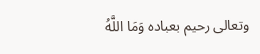وتعالى رحيم بعباده وَمَا اللَّهُ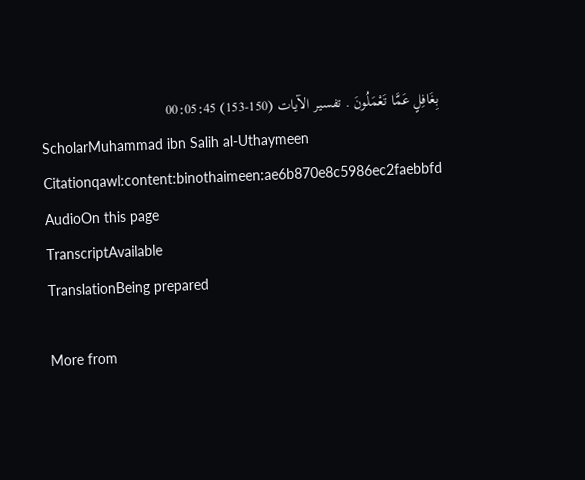بِغَافِلٍ عَمَّا تَعْمَلُونَ . تفسير الآيات (150-153) 00:05:45
ScholarMuhammad ibn Salih al-Uthaymeen
Citationqawl:content:binothaimeen:ae6b870e8c5986ec2faebbfd
AudioOn this page
TranscriptAvailable
TranslationBeing prepared

More from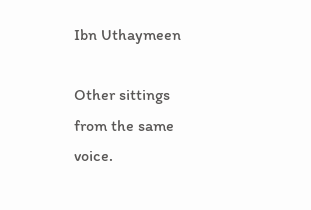Ibn Uthaymeen

Other sittings from the same voice.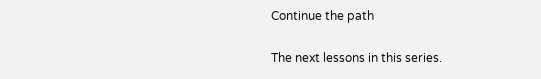Continue the path

The next lessons in this series.